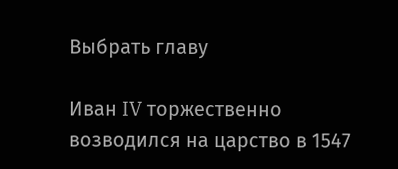Выбрать главу

Иван IV торжественно возводился на царство в 1547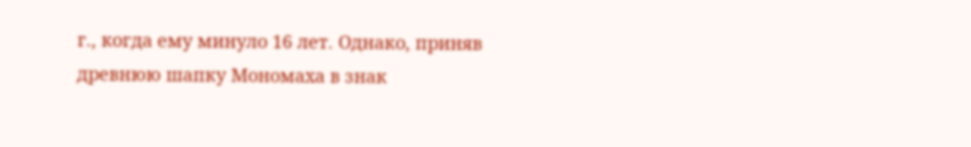г., когда ему минуло 16 лет. Однако, приняв древнюю шапку Мономаха в знак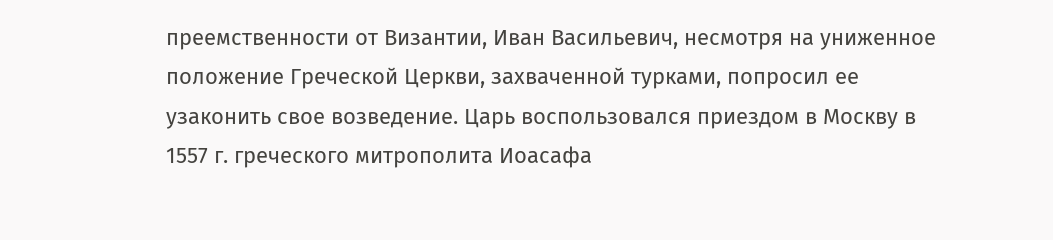преемственности от Византии, Иван Васильевич, несмотря на униженное положение Греческой Церкви, захваченной турками, попросил ее узаконить свое возведение. Царь воспользовался приездом в Москву в 1557 г. греческого митрополита Иоасафа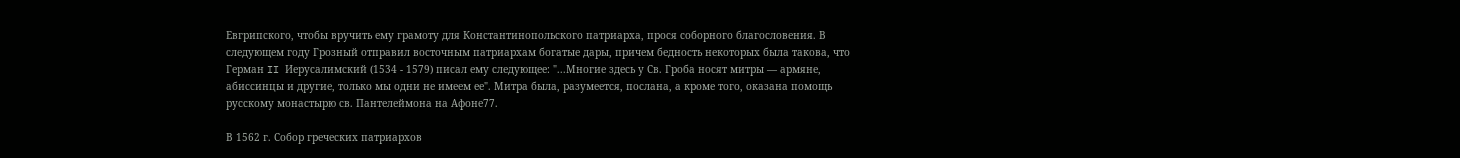Евгрипского, чтобы вручить ему грамоту для Константинопольского патриарха, прося соборного благословения. В следующем году Грозный отправил восточным патриархам богатые дары, причем бедность некоторых была такова, что Герман II Иерусалимский (1534 - 1579) писал ему следующее: "...Многие здесь у Св. Гроба носят митры — армяне, абиссинцы и другие, только мы одни не имеем ее". Митра была, разумеется, послана, а кроме того, оказана помощь русскому монастырю св. Пантелеймона на Афоне77.

В 1562 г. Собор греческих патриархов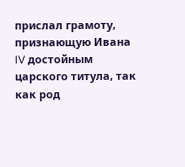прислал грамоту, признающую Ивана IV достойным царского титула, так как род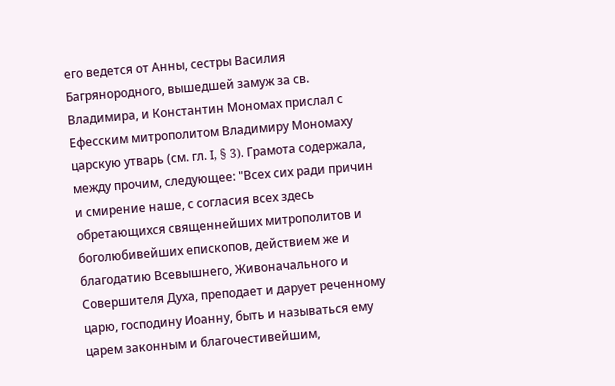его ведется от Анны, сестры Василия Багрянородного, вышедшей замуж за св. Владимира, и Константин Мономах прислал с Ефесским митрополитом Владимиру Мономаху царскую утварь (см. гл. I, § 3). Грамота содержала, между прочим, следующее: "Всех сих ради причин и смирение наше, с согласия всех здесь обретающихся священнейших митрополитов и боголюбивейших епископов, действием же и благодатию Всевышнего, Живоначального и Совершителя Духа, преподает и дарует реченному царю, господину Иоанну, быть и называться ему царем законным и благочестивейшим,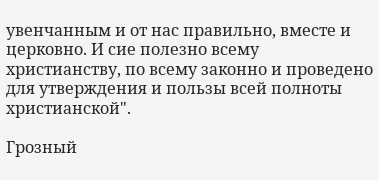увенчанным и от нас правильно, вместе и церковно. И сие полезно всему христианству, по всему законно и проведено для утверждения и пользы всей полноты христианской".

Грозный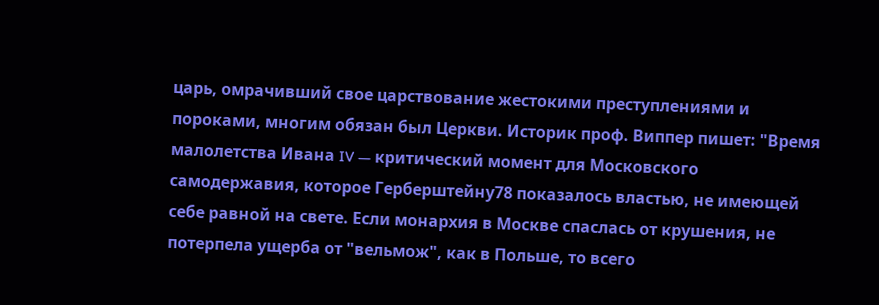царь, омрачивший свое царствование жестокими преступлениями и пороками, многим обязан был Церкви. Историк проф. Виппер пишет: "Время малолетства Ивана IV — критический момент для Московского самодержавия, которое Герберштейну78 показалось властью, не имеющей себе равной на свете. Если монархия в Москве спаслась от крушения, не потерпела ущерба от "вельмож", как в Польше, то всего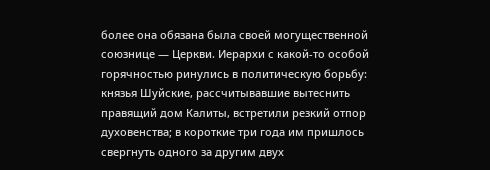более она обязана была своей могущественной союзнице — Церкви. Иерархи с какой-то особой горячностью ринулись в политическую борьбу: князья Шуйские, рассчитывавшие вытеснить правящий дом Калиты, встретили резкий отпор духовенства; в короткие три года им пришлось свергнуть одного за другим двух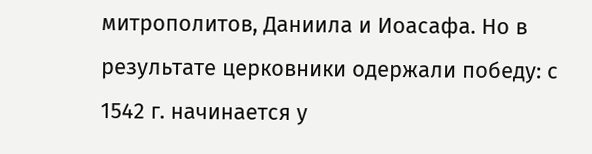митрополитов, Даниила и Иоасафа. Но в результате церковники одержали победу: с 1542 г. начинается у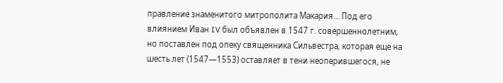правление знаменитого митрополита Макария... Под его влиянием Иван IV был объявлен в 1547 г. совершеннолетним, но поставлен под опеку священника Сильвестра, которая еще на шесть лет (1547—1553) оставляет в тени неоперившегося, не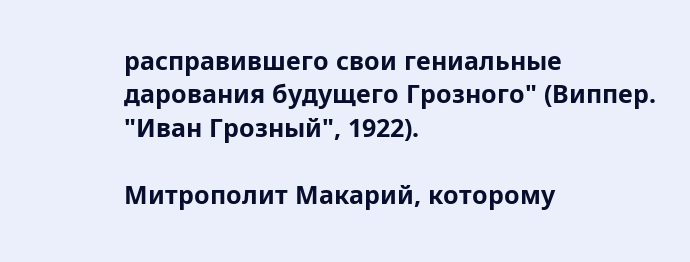расправившего свои гениальные дарования будущего Грозного" (Виппер. "Иван Грозный", 1922).

Митрополит Макарий, которому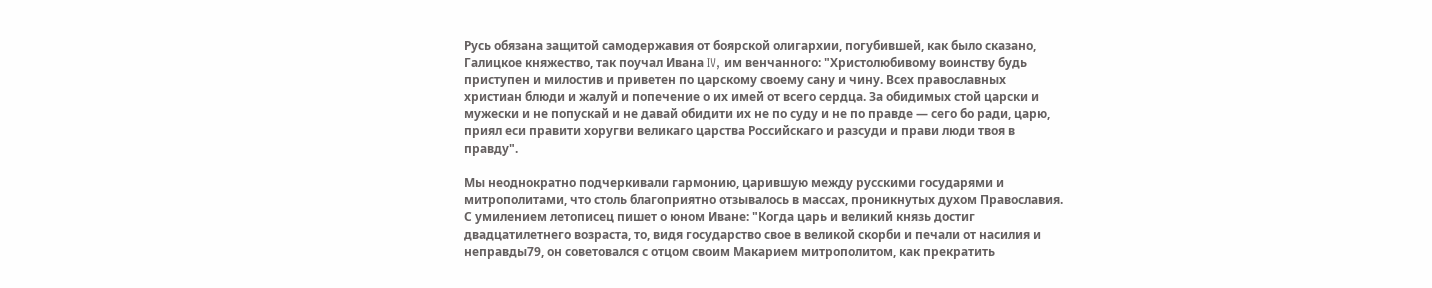Русь обязана защитой самодержавия от боярской олигархии, погубившей, как было сказано, Галицкое княжество, так поучал Ивана IV, им венчанного: "Христолюбивому воинству будь приступен и милостив и приветен по царскому своему сану и чину. Всех православных христиан блюди и жалуй и попечение о их имей от всего сердца. За обидимых стой царски и мужески и не попускай и не давай обидити их не по суду и не по правде — сего бо ради, царю, приял еси правити хоругви великаго царства Российскаго и разсуди и прави люди твоя в правду".

Мы неоднократно подчеркивали гармонию, царившую между русскими государями и митрополитами, что столь благоприятно отзывалось в массах, проникнутых духом Православия. С умилением летописец пишет о юном Иване: "Когда царь и великий князь достиг двадцатилетнего возраста, то, видя государство свое в великой скорби и печали от насилия и неправды79, он советовался с отцом своим Макарием митрополитом, как прекратить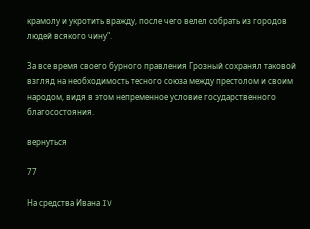крамолу и укротить вражду, после чего велел собрать из городов людей всякого чину".

За все время своего бурного правления Грозный сохранял таковой взгляд на необходимость тесного союза между престолом и своим народом, видя в этом непременное условие государственного благосостояния.

вернуться

77

На средства Ивана IV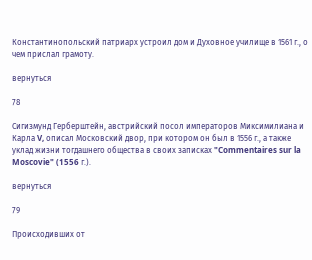Константинопольский патриарх устроил дом и Духовное училище в 1561 г., о чем прислал грамоту.

вернуться

78

Сигизмунд Герберштейн, австрийский посол императоров Миксимилиана и Карла V, описал Московский двор, при котором он был в 1556 г., а также уклад жизни тогдашнего общества в своих записках "Commentaires sur la Moscovie" (1556 г.).

вернуться

79

Происходивших от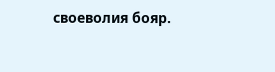своеволия бояр.